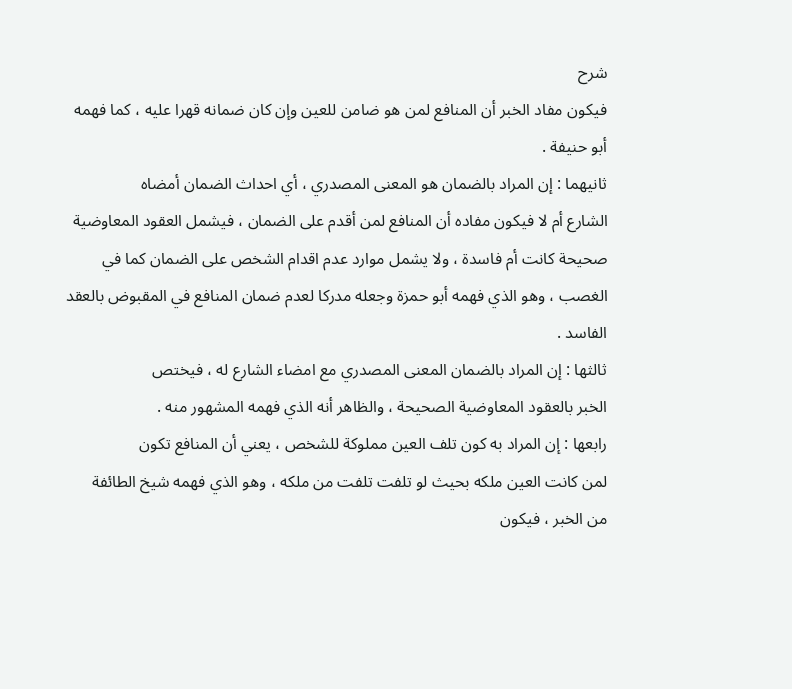شرح
فيكون مفاد الخبر أن المنافع لمن هو ضامن للعين وإن كان ضمانه قهرا عليه ، كما فهمه
أبو حنيفة .
ثانيهما : إن المراد بالضمان هو المعنى المصدري ، أي احداث الضمان أمضاه
الشارع أم لا فيكون مفاده أن المنافع لمن أقدم على الضمان ، فيشمل العقود المعاوضية
صحيحة كانت أم فاسدة ، ولا يشمل موارد عدم اقدام الشخص على الضمان كما في
الغصب ، وهو الذي فهمه أبو حمزة وجعله مدركا لعدم ضمان المنافع في المقبوض بالعقد
الفاسد .
ثالثها : إن المراد بالضمان المعنى المصدري مع امضاء الشارع له ، فيختص
الخبر بالعقود المعاوضية الصحيحة ، والظاهر أنه الذي فهمه المشهور منه .
رابعها : إن المراد به كون تلف العين مملوكة للشخص ، يعني أن المنافع تكون
لمن كانت العين ملكه بحيث لو تلفت تلفت من ملكه ، وهو الذي فهمه شيخ الطائفة
من الخبر ، فيكون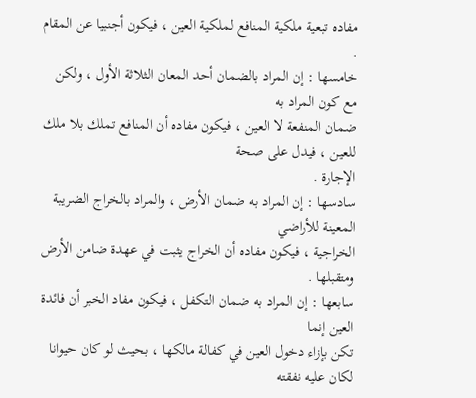مفاده تبعية ملكية المنافع لملكية العين ، فيكون أجنبيا عن المقام .
خامسها : إن المراد بالضمان أحد المعان الثلاثة الأول ، ولكن مع كون المراد به
ضمان المنفعة لا العين ، فيكون مفاده أن المنافع تملك بلا ملك للعين ، فيدل على صحة
الإجارة .
سادسها : إن المراد به ضمان الأرض ، والمراد بالخراج الضريبة المعينة للأراضي
الخراجية ، فيكون مفاده أن الخراج يثبت في عهدة ضامن الأرض ومتقبلها .
سابعها : إن المراد به ضمان التكفل ، فيكون مفاد الخبر أن فائدة العين إنما
تكن بإزاء دخول العين في كفالة مالكها ، بحيث لو كان حيوانا لكان عليه نفقته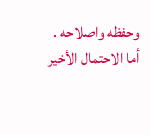وحفظه واصلاحه .
أما الاحتمال الأخير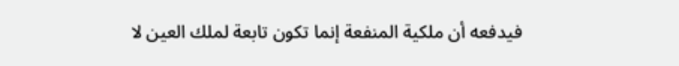فيدفعه أن ملكية المنفعة إنما تكون تابعة لملك العين لا